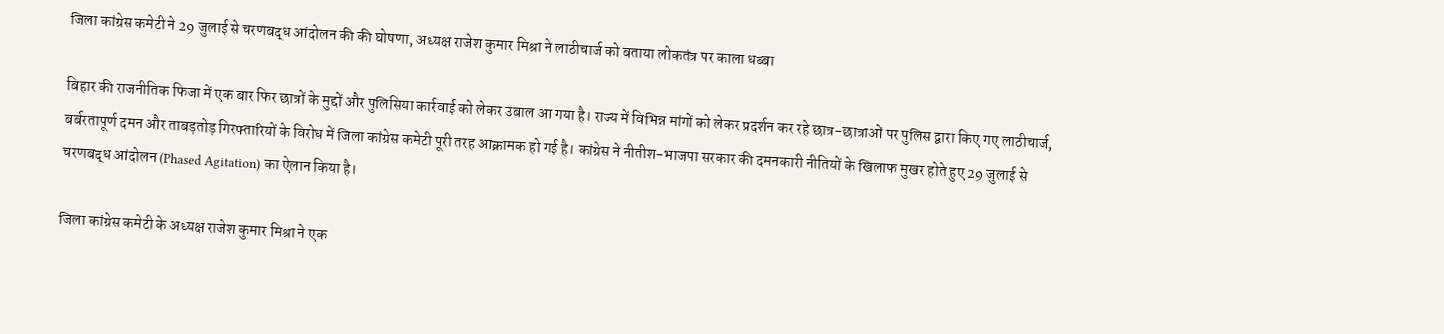जिला कांग्रेस कमेटी ने 29 जुलाई से चरणबद्ध आंदोलन की की घोषणा, अध्यक्ष राजेश कुमार मिश्रा ने लाठीचार्ज को बताया लोकतंत्र पर काला धब्बा

बिहार की राजनीतिक फिजा में एक बार फिर छात्रों के मुद्दों और पुलिसिया कार्रवाई को लेकर उबाल आ गया है। राज्य में विभिन्न मांगों को लेकर प्रदर्शन कर रहे छात्र-छात्राओं पर पुलिस द्वारा किए गए लाठीचार्ज, बर्बरतापूर्ण दमन और ताबड़तोड़ गिरफ्तारियों के विरोध में जिला कांग्रेस कमेटी पूरी तरह आक्रामक हो गई है। कांग्रेस ने नीतीश-भाजपा सरकार की दमनकारी नीतियों के खिलाफ मुखर होते हुए 29 जुलाई से चरणबद्ध आंदोलन (Phased Agitation) का ऐलान किया है।

जिला कांग्रेस कमेटी के अध्यक्ष राजेश कुमार मिश्रा ने एक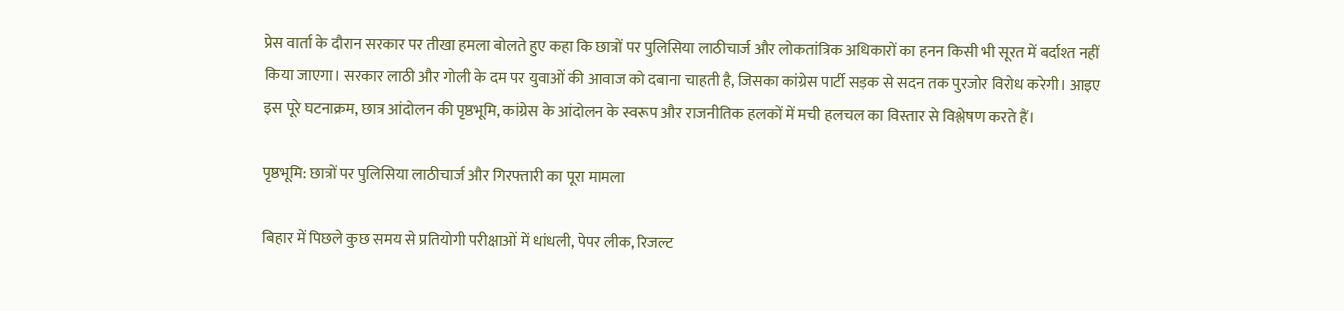प्रेस वार्ता के दौरान सरकार पर तीखा हमला बोलते हुए कहा कि छात्रों पर पुलिसिया लाठीचार्ज और लोकतांत्रिक अधिकारों का हनन किसी भी सूरत में बर्दाश्त नहीं किया जाएगा। सरकार लाठी और गोली के दम पर युवाओं की आवाज को दबाना चाहती है, जिसका कांग्रेस पार्टी सड़क से सदन तक पुरजोर विरोध करेगी। आइए इस पूरे घटनाक्रम, छात्र आंदोलन की पृष्ठभूमि, कांग्रेस के आंदोलन के स्वरूप और राजनीतिक हलकों में मची हलचल का विस्तार से विश्लेषण करते हैं।

पृष्ठभूमि: छात्रों पर पुलिसिया लाठीचार्ज और गिरफ्तारी का पूरा मामला

बिहार में पिछले कुछ समय से प्रतियोगी परीक्षाओं में धांधली, पेपर लीक, रिजल्ट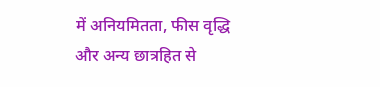में अनियमितता, फीस वृद्धि और अन्य छात्रहित से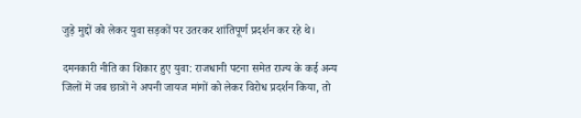जुड़े मुद्दों को लेकर युवा सड़कों पर उतरकर शांतिपूर्ण प्रदर्शन कर रहे थे।

दमनकारी नीति का शिकार हुए युवा: राजधानी पटना समेत राज्य के कई अन्य जिलों में जब छात्रों ने अपनी जायज मांगों को लेकर विरोध प्रदर्शन किया, तो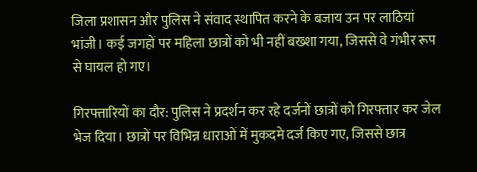जिला प्रशासन और पुलिस ने संवाद स्थापित करने के बजाय उन पर लाठियां भांजी। कई जगहों पर महिला छात्रों को भी नहीं बख्शा गया, जिससे वे गंभीर रूप से घायल हो गए।

गिरफ्तारियों का दौर: पुलिस ने प्रदर्शन कर रहे दर्जनों छात्रों को गिरफ्तार कर जेल भेज दिया। छात्रों पर विभिन्न धाराओं में मुकदमे दर्ज किए गए, जिससे छात्र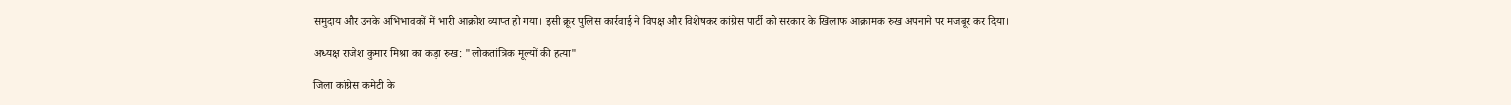समुदाय और उनके अभिभावकों में भारी आक्रोश व्याप्त हो गया। इसी क्रूर पुलिस कार्रवाई ने विपक्ष और विशेषकर कांग्रेस पार्टी को सरकार के खिलाफ आक्रामक रुख अपनाने पर मजबूर कर दिया।

अध्यक्ष राजेश कुमार मिश्रा का कड़ा रुख: "लोकतांत्रिक मूल्यों की हत्या"

जिला कांग्रेस कमेटी के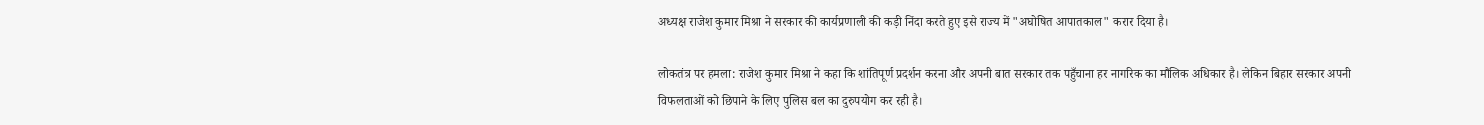अध्यक्ष राजेश कुमार मिश्रा ने सरकार की कार्यप्रणाली की कड़ी निंदा करते हुए इसे राज्य में "अघोषित आपातकाल" करार दिया है।

लोकतंत्र पर हमला: राजेश कुमार मिश्रा ने कहा कि शांतिपूर्ण प्रदर्शन करना और अपनी बात सरकार तक पहुँचाना हर नागरिक का मौलिक अधिकार है। लेकिन बिहार सरकार अपनी विफलताओं को छिपाने के लिए पुलिस बल का दुरुपयोग कर रही है।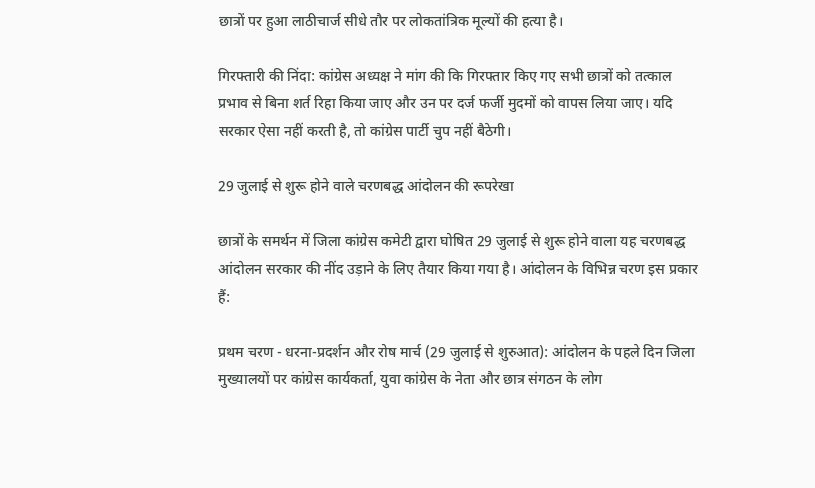छात्रों पर हुआ लाठीचार्ज सीधे तौर पर लोकतांत्रिक मूल्यों की हत्या है।

गिरफ्तारी की निंदा: कांग्रेस अध्यक्ष ने मांग की कि गिरफ्तार किए गए सभी छात्रों को तत्काल प्रभाव से बिना शर्त रिहा किया जाए और उन पर दर्ज फर्जी मुदमों को वापस लिया जाए। यदि सरकार ऐसा नहीं करती है, तो कांग्रेस पार्टी चुप नहीं बैठेगी।

29 जुलाई से शुरू होने वाले चरणबद्ध आंदोलन की रूपरेखा

छात्रों के समर्थन में जिला कांग्रेस कमेटी द्वारा घोषित 29 जुलाई से शुरू होने वाला यह चरणबद्ध आंदोलन सरकार की नींद उड़ाने के लिए तैयार किया गया है। आंदोलन के विभिन्न चरण इस प्रकार हैं:

प्रथम चरण - धरना-प्रदर्शन और रोष मार्च (29 जुलाई से शुरुआत): आंदोलन के पहले दिन जिला मुख्यालयों पर कांग्रेस कार्यकर्ता, युवा कांग्रेस के नेता और छात्र संगठन के लोग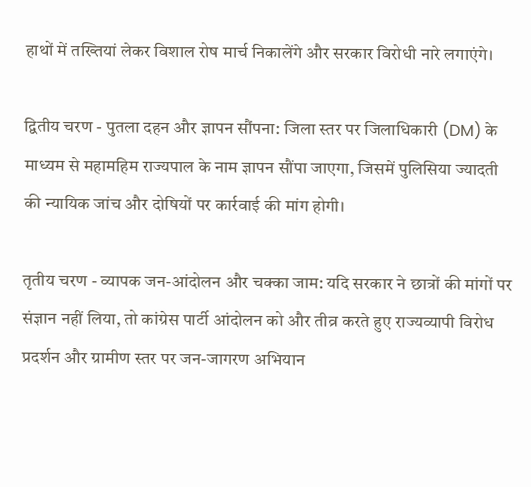हाथों में तख्तियां लेकर विशाल रोष मार्च निकालेंगे और सरकार विरोधी नारे लगाएंगे।

द्वितीय चरण - पुतला दहन और ज्ञापन सौंपना: जिला स्तर पर जिलाधिकारी (DM) के माध्यम से महामहिम राज्यपाल के नाम ज्ञापन सौंपा जाएगा, जिसमें पुलिसिया ज्यादती की न्यायिक जांच और दोषियों पर कार्रवाई की मांग होगी।

तृतीय चरण - व्यापक जन-आंदोलन और चक्का जाम: यदि सरकार ने छात्रों की मांगों पर संज्ञान नहीं लिया, तो कांग्रेस पार्टी आंदोलन को और तीव्र करते हुए राज्यव्यापी विरोध प्रदर्शन और ग्रामीण स्तर पर जन-जागरण अभियान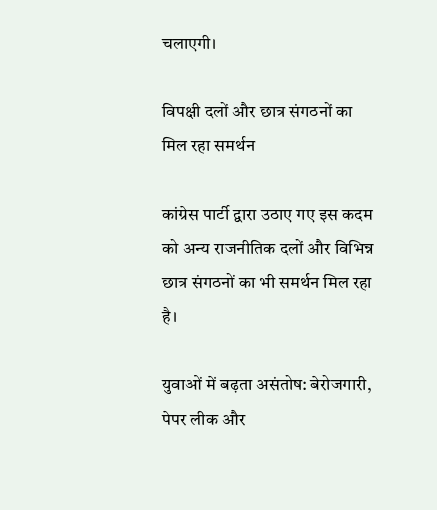चलाएगी।

विपक्षी दलों और छात्र संगठनों का मिल रहा समर्थन

कांग्रेस पार्टी द्वारा उठाए गए इस कदम को अन्य राजनीतिक दलों और विभिन्न छात्र संगठनों का भी समर्थन मिल रहा है।

युवाओं में बढ़ता असंतोष: बेरोजगारी, पेपर लीक और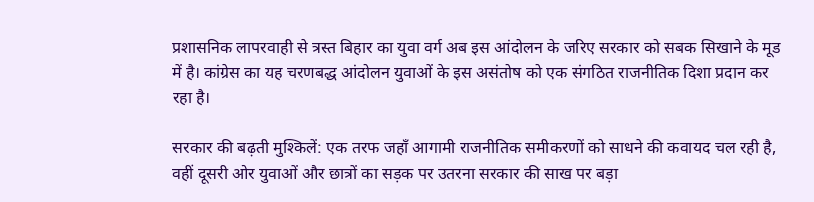प्रशासनिक लापरवाही से त्रस्त बिहार का युवा वर्ग अब इस आंदोलन के जरिए सरकार को सबक सिखाने के मूड में है। कांग्रेस का यह चरणबद्ध आंदोलन युवाओं के इस असंतोष को एक संगठित राजनीतिक दिशा प्रदान कर रहा है।

सरकार की बढ़ती मुश्किलें: एक तरफ जहाँ आगामी राजनीतिक समीकरणों को साधने की कवायद चल रही है, वहीं दूसरी ओर युवाओं और छात्रों का सड़क पर उतरना सरकार की साख पर बड़ा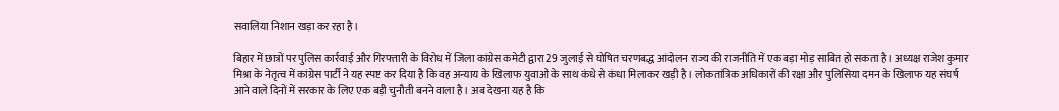सवालिया निशान खड़ा कर रहा है।

बिहार में छात्रों पर पुलिस कार्रवाई और गिरफ्तारी के विरोध में जिला कांग्रेस कमेटी द्वारा 29 जुलाई से घोषित चरणबद्ध आंदोलन राज्य की राजनीति में एक बड़ा मोड़ साबित हो सकता है। अध्यक्ष राजेश कुमार मिश्रा के नेतृत्व में कांग्रेस पार्टी ने यह स्पष्ट कर दिया है कि वह अन्याय के खिलाफ युवाओं के साथ कंधे से कंधा मिलाकर खड़ी है। लोकतांत्रिक अधिकारों की रक्षा और पुलिसिया दमन के खिलाफ यह संघर्ष आने वाले दिनों में सरकार के लिए एक बड़ी चुनौती बनने वाला है। अब देखना यह है कि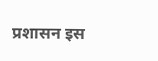प्रशासन इस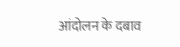आंदोलन के दबाव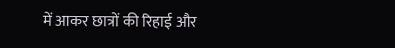में आकर छात्रों की रिहाई और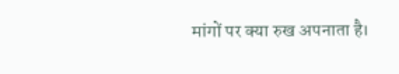मांगों पर क्या रुख अपनाता है।